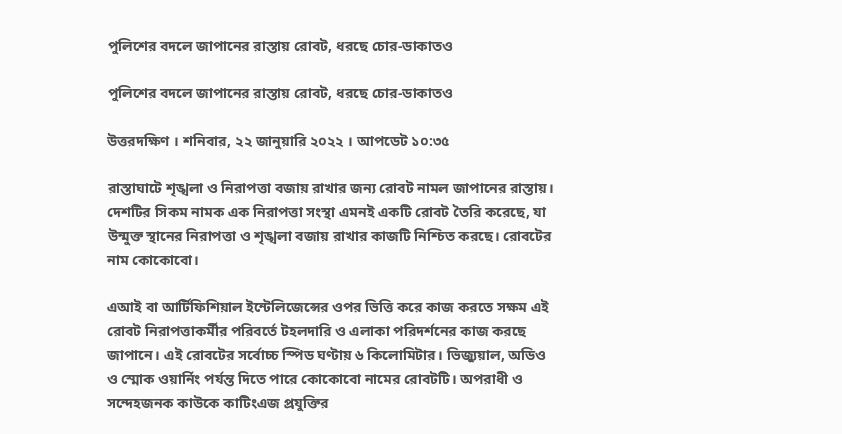পুলিশের বদলে জাপানের রাস্তায় রোবট, ধরছে চোর-ডাকাতও

পুলিশের বদলে জাপানের রাস্তায় রোবট, ধরছে চোর-ডাকাতও

উত্তরদক্ষিণ । শনিবার, ২২ জানুয়ারি ২০২২ । আপডেট ১০:৩৫

রাস্তাঘাটে শৃঙ্খলা ও নিরাপত্তা বজায় রাখার জন্য রোবট নামল জাপানের রাস্তায়। দেশটির সিকম নামক এক নিরাপত্তা সংস্থা এমনই একটি রোবট তৈরি করেছে, যা উন্মুক্ত স্থানের নিরাপত্তা ও শৃঙ্খলা বজায় রাখার কাজটি নিশ্চিত করছে। রোবটের নাম কোকোবো।

এআই বা আর্টিফিশিয়াল ইন্টেলিজেন্সের ওপর ভিত্তি করে কাজ করতে সক্ষম এই রোবট নিরাপত্তাকর্মীর পরিবর্তে টহলদারি ও এলাকা পরিদর্শনের কাজ করছে জাপানে। এই রোবটের সর্বোচ্চ স্পিড ঘণ্টায় ৬ কিলোমিটার। ভিজ্যুয়াল, অডিও ও স্মোক ওয়ার্নিং পর্যন্ত দিতে পারে কোকোবো নামের রোবটটি। অপরাধী ও সন্দেহজনক কাউকে কাটিংএজ প্রযুক্তির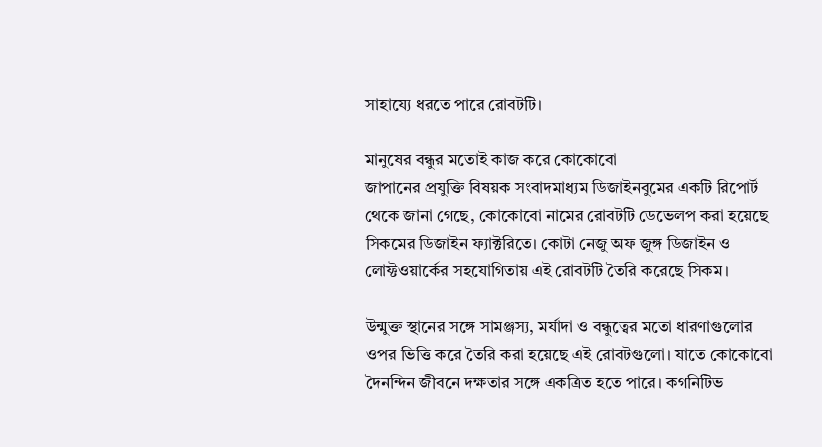সাহায্যে ধরতে পারে রোবটটি।

মানুষের বন্ধুর মতোই কাজ করে কোকোবো
জাপানের প্রযুক্তি বিষয়ক সংবাদমাধ্যম ডিজাইনবুমের একটি রিপোর্ট থেকে জানা গেছে, কোকোবো নামের রোবটটি ডেভেলপ করা হয়েছে সিকমের ডিজাইন ফ্যাক্টরিতে। কোটা নেজু অফ জুঙ্গ ডিজাইন ও লোফ্টওয়ার্কের সহযোগিতায় এই রোবটটি তৈরি করেছে সিকম।

উন্মুক্ত স্থানের সঙ্গে সামঞ্জস্য, মর্যাদা ও বন্ধুত্বের মতো ধারণাগুলোর ওপর ভিত্তি করে তৈরি করা হয়েছে এই রোবটগুলো। যাতে কোকোবো দৈনন্দিন জীবনে দক্ষতার সঙ্গে একত্রিত হতে পারে। কগনিটিভ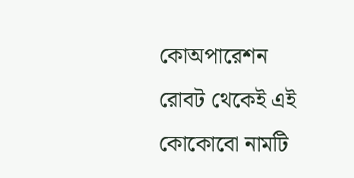কোঅপারেশন রোবট থেকেই এই কোকোবো নামটি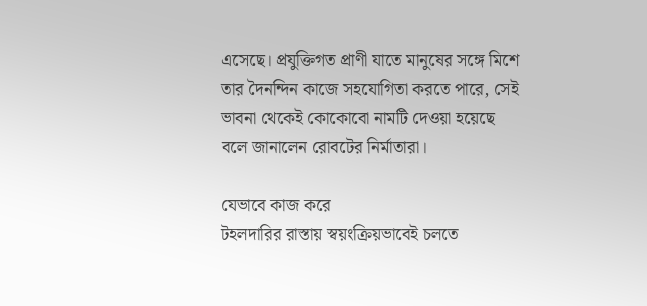এসেছে। প্রযুক্তিগত প্রাণী যাতে মানুষের সঙ্গে মিশে তার দৈনন্দিন কাজে সহযোগিতা করতে পারে, সেই ভাবনা থেকেই কোকোবো নামটি দেওয়া হয়েছে বলে জানালেন রোবটের নির্মাতারা।

যেভাবে কাজ করে
টহলদারির রাস্তায় স্বয়ংক্রিয়ভাবেই চলতে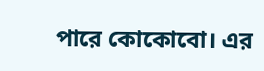পারে কোকোবো। এর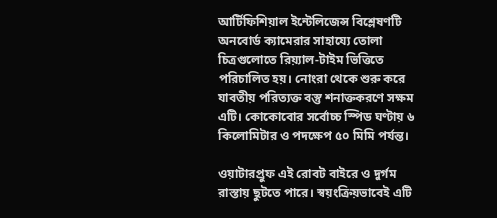আর্টিফিশিয়াল ইন্টেলিজেন্স বিশ্লেষণটি অনবোর্ড ক্যামেরার সাহায্যে তোলা চিত্রগুলোতে রিয়্যাল-টাইম ভিত্তিতে পরিচালিত হয়। নোংরা থেকে শুরু করে যাবতীয় পরিত্যক্ত বস্তু শনাক্তকরণে সক্ষম এটি। কোকোবোর সর্বোচ্চ স্পিড ঘণ্টায় ৬ কিলোমিটার ও পদক্ষেপ ৫০ মিমি পর্যন্ত।

ওয়াটারপ্রুফ এই রোবট বাইরে ও দুর্গম রাস্তায় ছুটতে পারে। স্বয়ংক্রিয়ভাবেই এটি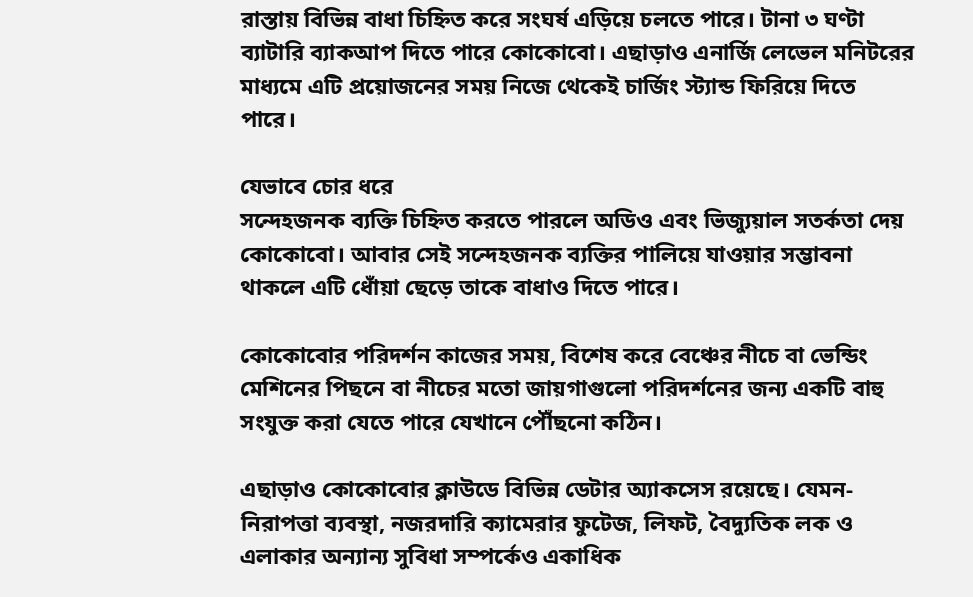রাস্তায় বিভিন্ন বাধা চিহ্নিত করে সংঘর্ষ এড়িয়ে চলতে পারে। টানা ৩ ঘণ্টা ব্যাটারি ব্যাকআপ দিতে পারে কোকোবো। এছাড়াও এনার্জি লেভেল মনিটরের মাধ্যমে এটি প্রয়োজনের সময় নিজে থেকেই চার্জিং স্ট্যান্ড ফিরিয়ে দিতে পারে।

যেভাবে চোর ধরে
সন্দেহজনক ব্যক্তি চিহ্নিত করতে পারলে অডিও এবং ভিজ্যুয়াল সতর্কতা দেয় কোকোবো। আবার সেই সন্দেহজনক ব্যক্তির পালিয়ে যাওয়ার সম্ভাবনা থাকলে এটি ধোঁয়া ছেড়ে তাকে বাধাও দিতে পারে।

কোকোবোর পরিদর্শন কাজের সময়, বিশেষ করে বেঞ্চের নীচে বা ভেন্ডিং মেশিনের পিছনে বা নীচের মতো জায়গাগুলো পরিদর্শনের জন্য একটি বাহু সংযুক্ত করা যেতে পারে যেখানে পৌঁছনো কঠিন।

এছাড়াও কোকোবোর ক্লাউডে বিভিন্ন ডেটার অ্যাকসেস রয়েছে। যেমন- নিরাপত্তা ব্যবস্থা, নজরদারি ক্যামেরার ফুটেজ, লিফট, বৈদ্যুতিক লক ও এলাকার অন্যান্য সুবিধা সম্পর্কেও একাধিক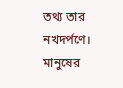তথ্য তার নখদর্পণে। মানুষের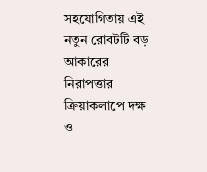সহযোগিতায় এই নতুন রোবটটি বড় আকারের নিরাপত্তার ক্রিয়াকলাপে দক্ষ ও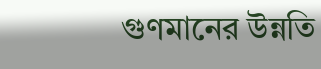গুণমানের উন্নতি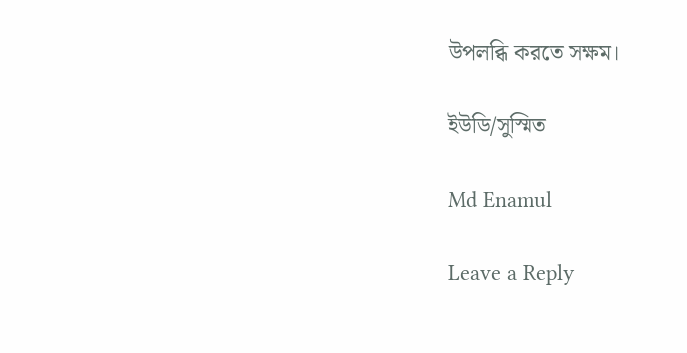উপলব্ধি করতে সক্ষম।

ইউডি/সুস্মিত

Md Enamul

Leave a Reply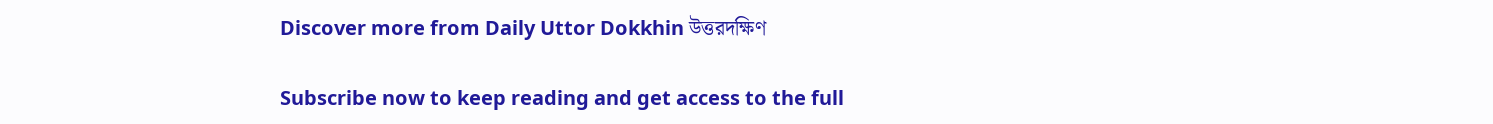Discover more from Daily Uttor Dokkhin উত্তরদক্ষিণ

Subscribe now to keep reading and get access to the full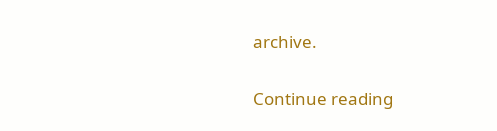archive.

Continue reading